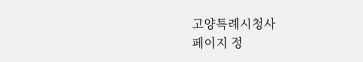고양특례시청사
페이지 정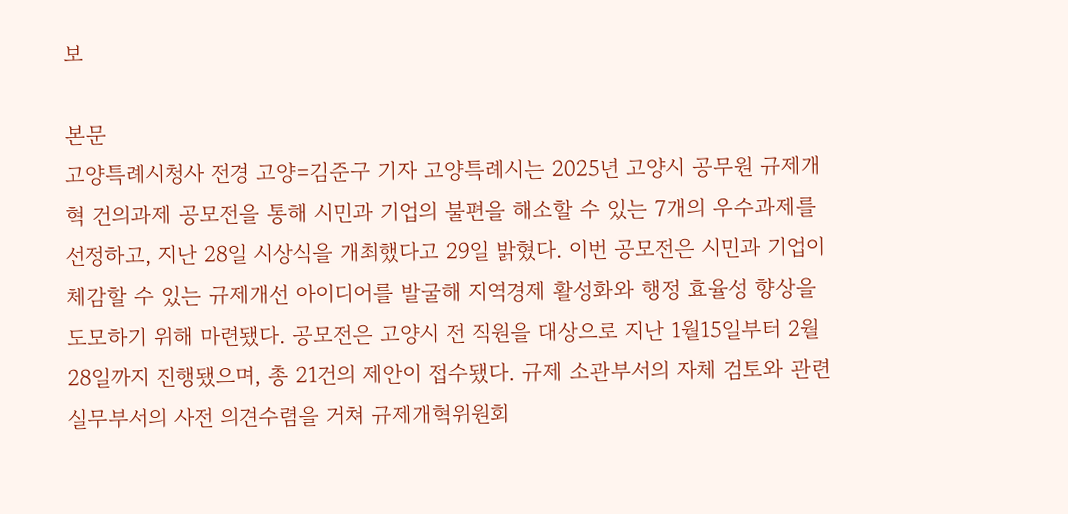보

본문
고양특례시청사 전경 고양=김준구 기자 고양특례시는 2025년 고양시 공무원 규제개혁 건의과제 공모전을 통해 시민과 기업의 불편을 해소할 수 있는 7개의 우수과제를 선정하고, 지난 28일 시상식을 개최했다고 29일 밝혔다. 이번 공모전은 시민과 기업이 체감할 수 있는 규제개선 아이디어를 발굴해 지역경제 활성화와 행정 효율성 향상을 도모하기 위해 마련됐다. 공모전은 고양시 전 직원을 대상으로 지난 1월15일부터 2월28일까지 진행됐으며, 총 21건의 제안이 접수됐다. 규제 소관부서의 자체 검토와 관련 실무부서의 사전 의견수렴을 거쳐 규제개혁위원회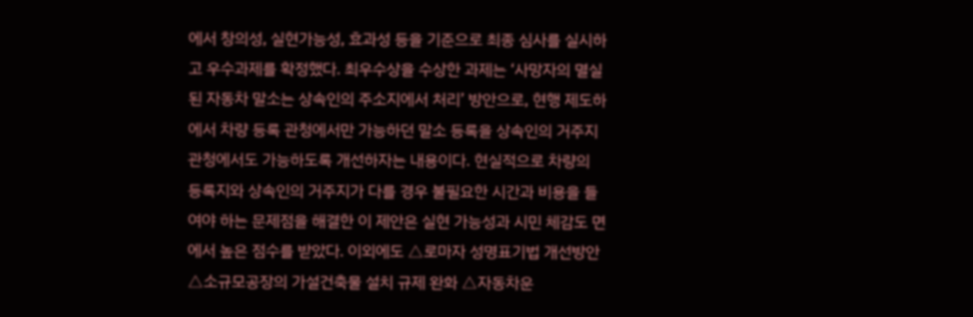에서 창의성, 실현가능성, 효과성 등을 기준으로 최종 심사를 실시하고 우수과제를 확정했다. 최우수상을 수상한 과제는 ‘사망자의 멸실된 자동차 말소는 상속인의 주소지에서 처리’ 방안으로, 현행 제도하에서 차량 등록 관청에서만 가능하던 말소 등록을 상속인의 거주지 관청에서도 가능하도록 개선하자는 내용이다. 현실적으로 차량의 등록지와 상속인의 거주지가 다를 경우 불필요한 시간과 비용을 들여야 하는 문제점을 해결한 이 제안은 실현 가능성과 시민 체감도 면에서 높은 점수를 받았다. 이외에도 △로마자 성명표기법 개선방안 △소규모공장의 가설건축물 설치 규제 완화 △자동차운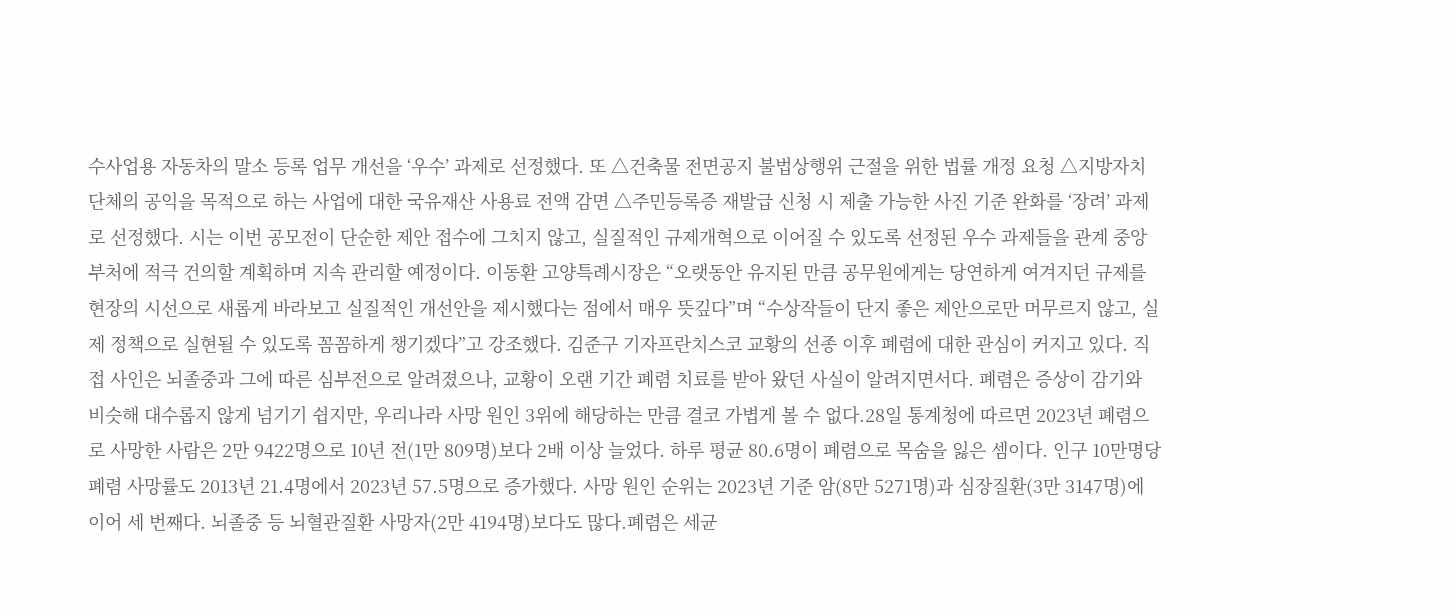수사업용 자동차의 말소 등록 업무 개선을 ‘우수’ 과제로 선정했다. 또 △건축물 전면공지 불법상행위 근절을 위한 법률 개정 요청 △지방자치단체의 공익을 목적으로 하는 사업에 대한 국유재산 사용료 전액 감면 △주민등록증 재발급 신청 시 제출 가능한 사진 기준 완화를 ‘장려’ 과제로 선정했다. 시는 이번 공모전이 단순한 제안 접수에 그치지 않고, 실질적인 규제개혁으로 이어질 수 있도록 선정된 우수 과제들을 관계 중앙부처에 적극 건의할 계획하며 지속 관리할 예정이다. 이동환 고양특례시장은 “오랫동안 유지된 만큼 공무원에게는 당연하게 여겨지던 규제를 현장의 시선으로 새롭게 바라보고 실질적인 개선안을 제시했다는 점에서 매우 뜻깊다”며 “수상작들이 단지 좋은 제안으로만 머무르지 않고, 실제 정책으로 실현될 수 있도록 꼼꼼하게 챙기겠다”고 강조했다. 김준구 기자프란치스코 교황의 선종 이후 폐렴에 대한 관심이 커지고 있다. 직접 사인은 뇌졸중과 그에 따른 심부전으로 알려졌으나, 교황이 오랜 기간 폐렴 치료를 받아 왔던 사실이 알려지면서다. 폐렴은 증상이 감기와 비슷해 대수롭지 않게 넘기기 쉽지만, 우리나라 사망 원인 3위에 해당하는 만큼 결코 가볍게 볼 수 없다.28일 통계청에 따르면 2023년 폐렴으로 사망한 사람은 2만 9422명으로 10년 전(1만 809명)보다 2배 이상 늘었다. 하루 평균 80.6명이 폐렴으로 목숨을 잃은 셈이다. 인구 10만명당 폐렴 사망률도 2013년 21.4명에서 2023년 57.5명으로 증가했다. 사망 원인 순위는 2023년 기준 암(8만 5271명)과 심장질환(3만 3147명)에 이어 세 번째다. 뇌졸중 등 뇌혈관질환 사망자(2만 4194명)보다도 많다.폐렴은 세균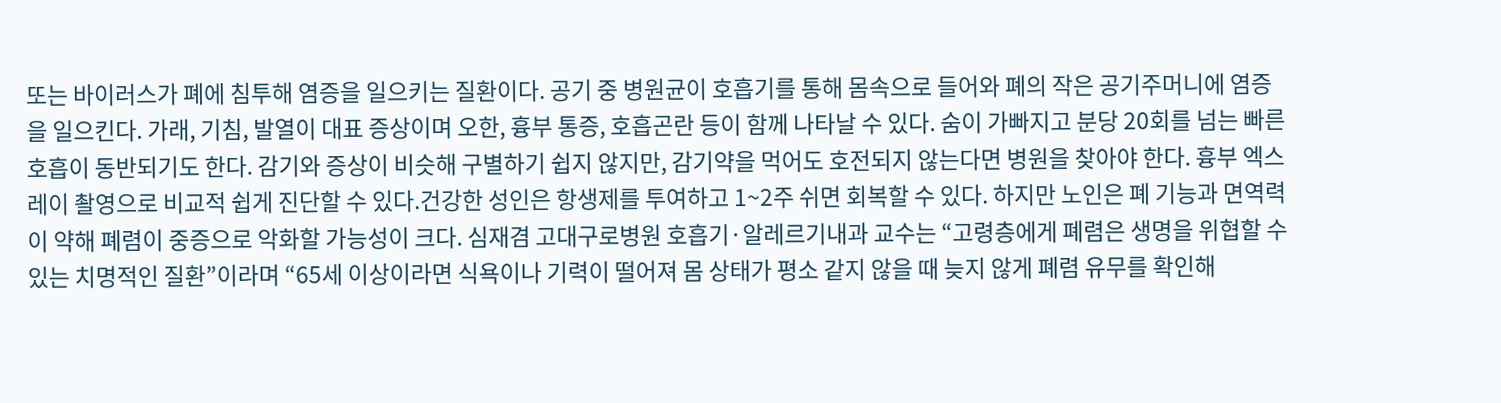또는 바이러스가 폐에 침투해 염증을 일으키는 질환이다. 공기 중 병원균이 호흡기를 통해 몸속으로 들어와 폐의 작은 공기주머니에 염증을 일으킨다. 가래, 기침, 발열이 대표 증상이며 오한, 흉부 통증, 호흡곤란 등이 함께 나타날 수 있다. 숨이 가빠지고 분당 20회를 넘는 빠른 호흡이 동반되기도 한다. 감기와 증상이 비슷해 구별하기 쉽지 않지만, 감기약을 먹어도 호전되지 않는다면 병원을 찾아야 한다. 흉부 엑스레이 촬영으로 비교적 쉽게 진단할 수 있다.건강한 성인은 항생제를 투여하고 1~2주 쉬면 회복할 수 있다. 하지만 노인은 폐 기능과 면역력이 약해 폐렴이 중증으로 악화할 가능성이 크다. 심재겸 고대구로병원 호흡기·알레르기내과 교수는 “고령층에게 폐렴은 생명을 위협할 수 있는 치명적인 질환”이라며 “65세 이상이라면 식욕이나 기력이 떨어져 몸 상태가 평소 같지 않을 때 늦지 않게 폐렴 유무를 확인해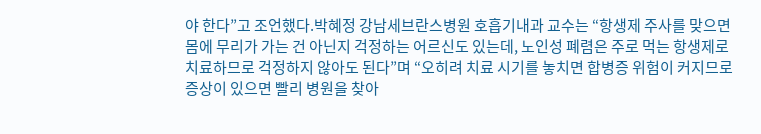야 한다”고 조언했다.박혜정 강남세브란스병원 호흡기내과 교수는 “항생제 주사를 맞으면 몸에 무리가 가는 건 아닌지 걱정하는 어르신도 있는데, 노인성 폐렴은 주로 먹는 항생제로 치료하므로 걱정하지 않아도 된다”며 “오히려 치료 시기를 놓치면 합병증 위험이 커지므로 증상이 있으면 빨리 병원을 찾아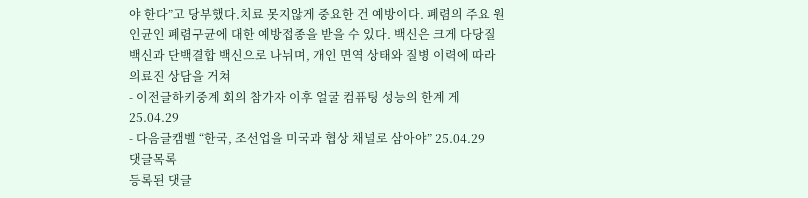야 한다”고 당부했다.치료 못지않게 중요한 건 예방이다. 폐렴의 주요 원인균인 폐렴구균에 대한 예방접종을 받을 수 있다. 백신은 크게 다당질 백신과 단백결합 백신으로 나뉘며, 개인 면역 상태와 질병 이력에 따라 의료진 상담을 거쳐
- 이전글하키중계 회의 참가자 이후 얼굴 컴퓨팅 성능의 한계 게 25.04.29
- 다음글캠벨 “한국, 조선업을 미국과 협상 채널로 삼아야” 25.04.29
댓글목록
등록된 댓글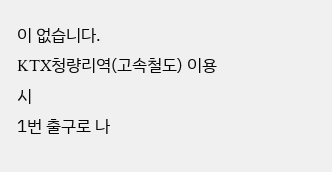이 없습니다.
KTX청량리역(고속철도) 이용 시
1번 출구로 나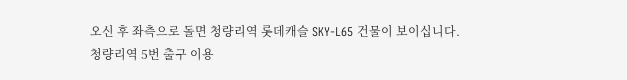오신 후 좌측으로 돌면 청량리역 롯데캐슬 SKY-L65 건물이 보이십니다.
청량리역 5번 출구 이용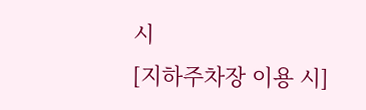시
[지하주차장 이용 시]